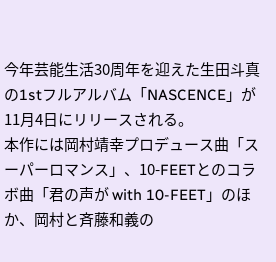今年芸能生活30周年を迎えた生田斗真の1stフルアルバム「NASCENCE」が11月4日にリリースされる。
本作には岡村靖幸プロデュース曲「スーパーロマンス」、10-FEETとのコラボ曲「君の声が with 10-FEET」のほか、岡村と斉藤和義の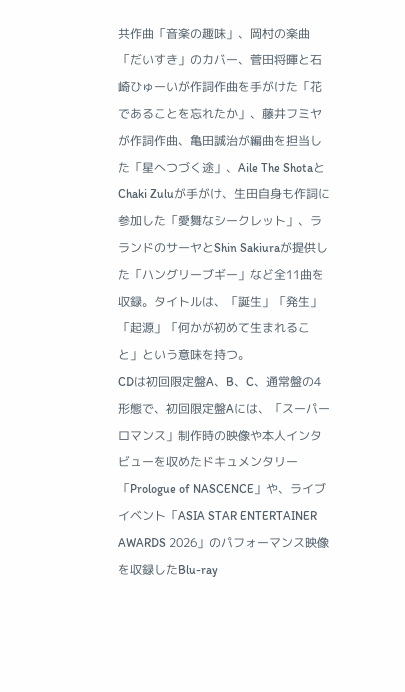共作曲「音楽の趣味」、岡村の楽曲「だいすき」のカバー、菅田将暉と石崎ひゅーいが作詞作曲を手がけた「花であることを忘れたか」、藤井フミヤが作詞作曲、亀田誠治が編曲を担当した「星へつづく途」、Aile The ShotaとChaki Zuluが手がけ、生田自身も作詞に参加した「愛舞なシークレット」、ラランドのサーヤとShin Sakiuraが提供した「ハングリーブギー」など全11曲を収録。タイトルは、「誕生」「発生」「起源」「何かが初めて生まれること」という意味を持つ。
CDは初回限定盤A、B、C、通常盤の4形態で、初回限定盤Aには、「スーパーロマンス」制作時の映像や本人インタビューを収めたドキュメンタリー「Prologue of NASCENCE」や、ライブイベント「ASIA STAR ENTERTAINER AWARDS 2026」のパフォーマンス映像を収録したBlu-ray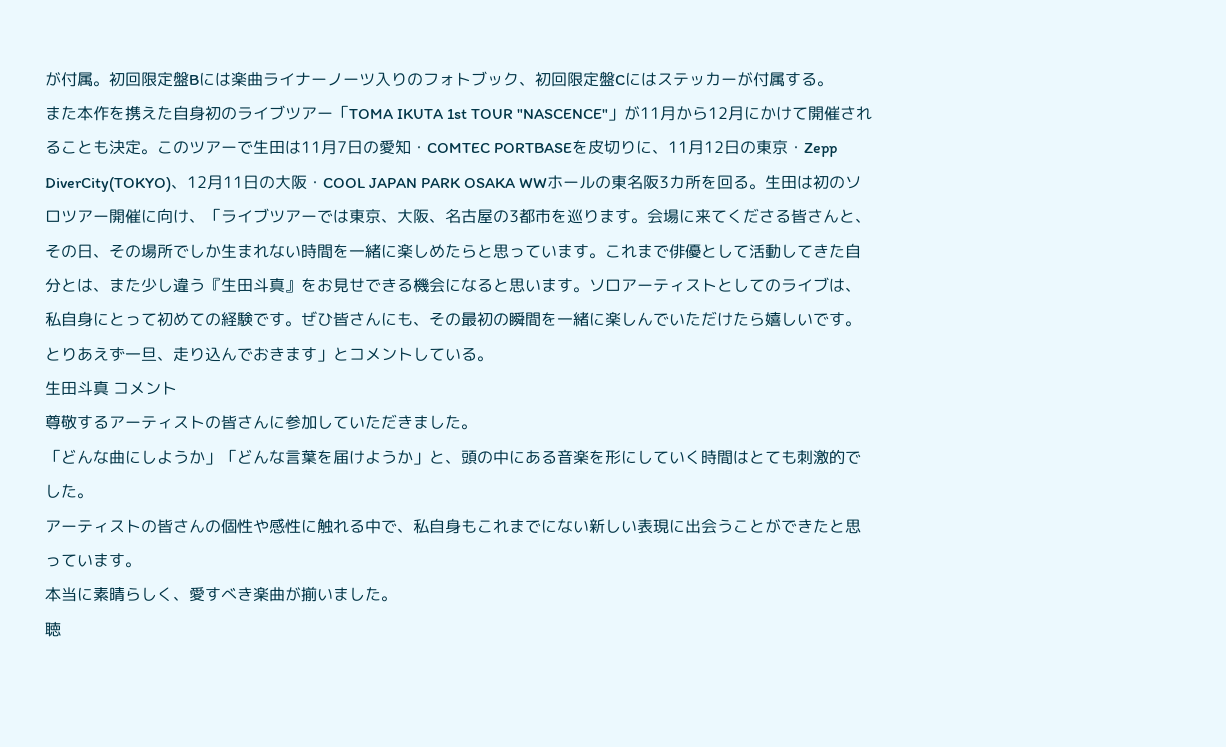が付属。初回限定盤Bには楽曲ライナーノーツ入りのフォトブック、初回限定盤Cにはステッカーが付属する。
また本作を携えた自身初のライブツアー「TOMA IKUTA 1st TOUR "NASCENCE"」が11月から12月にかけて開催されることも決定。このツアーで生田は11月7日の愛知・COMTEC PORTBASEを皮切りに、11月12日の東京・Zepp DiverCity(TOKYO)、12月11日の大阪・COOL JAPAN PARK OSAKA WWホールの東名阪3カ所を回る。生田は初のソロツアー開催に向け、「ライブツアーでは東京、大阪、名古屋の3都市を巡ります。会場に来てくださる皆さんと、その日、その場所でしか生まれない時間を一緒に楽しめたらと思っています。これまで俳優として活動してきた自分とは、また少し違う『生田斗真』をお見せできる機会になると思います。ソロアーティストとしてのライブは、私自身にとって初めての経験です。ぜひ皆さんにも、その最初の瞬間を一緒に楽しんでいただけたら嬉しいです。とりあえず一旦、走り込んでおきます」とコメントしている。
生田斗真 コメント
尊敬するアーティストの皆さんに参加していただきました。
「どんな曲にしようか」「どんな言葉を届けようか」と、頭の中にある音楽を形にしていく時間はとても刺激的でした。
アーティストの皆さんの個性や感性に触れる中で、私自身もこれまでにない新しい表現に出会うことができたと思っています。
本当に素晴らしく、愛すべき楽曲が揃いました。
聴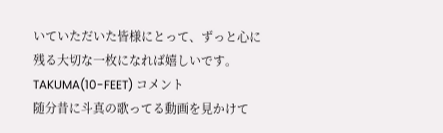いていただいた皆様にとって、ずっと心に残る大切な一枚になれば嬉しいです。
TAKUMA(10-FEET) コメント
随分昔に斗真の歌ってる動画を見かけて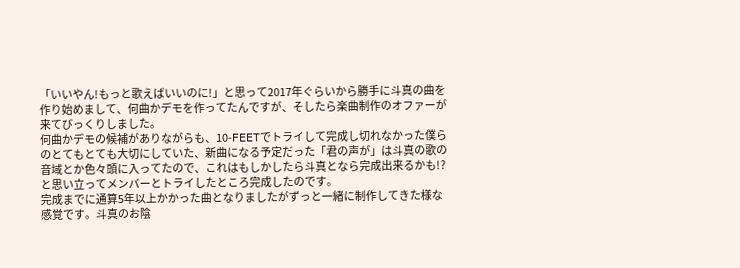「いいやん!もっと歌えばいいのに!」と思って2017年ぐらいから勝手に斗真の曲を作り始めまして、何曲かデモを作ってたんですが、そしたら楽曲制作のオファーが来てびっくりしました。
何曲かデモの候補がありながらも、10-FEETでトライして完成し切れなかった僕らのとてもとても大切にしていた、新曲になる予定だった「君の声が」は斗真の歌の音域とか色々頭に入ってたので、これはもしかしたら斗真となら完成出来るかも!?と思い立ってメンバーとトライしたところ完成したのです。
完成までに通算5年以上かかった曲となりましたがずっと一緒に制作してきた様な感覚です。斗真のお陰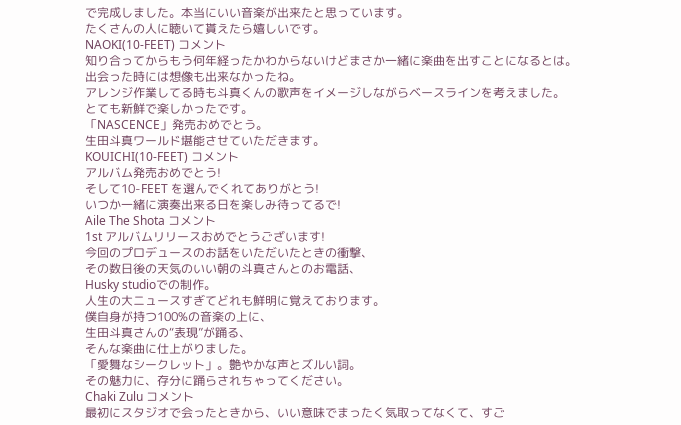で完成しました。本当にいい音楽が出来たと思っています。
たくさんの人に聴いて貰えたら嬉しいです。
NAOKI(10-FEET) コメント
知り合ってからもう何年経ったかわからないけどまさか一緒に楽曲を出すことになるとは。
出会った時には想像も出来なかったね。
アレンジ作業してる時も斗真くんの歌声をイメージしながらベースラインを考えました。
とても新鮮で楽しかったです。
「NASCENCE」発売おめでとう。
生田斗真ワールド堪能させていただきます。
KOUICHI(10-FEET) コメント
アルバム発売おめでとう!
そして10-FEET を選んでくれてありがとう!
いつか一緒に演奏出来る日を楽しみ待ってるで!
Aile The Shota コメント
1st アルバムリリースおめでとうございます!
今回のプロデュースのお話をいただいたときの衝撃、
その数日後の天気のいい朝の斗真さんとのお電話、
Husky studioでの制作。
人生の大ニュースすぎてどれも鮮明に覚えております。
僕自身が持つ100%の音楽の上に、
生田斗真さんの“表現”が踊る、
そんな楽曲に仕上がりました。
「愛舞なシークレット」。艶やかな声とズルい詞。
その魅力に、存分に踊らされちゃってください。
Chaki Zulu コメント
最初にスタジオで会ったときから、いい意味でまったく気取ってなくて、すご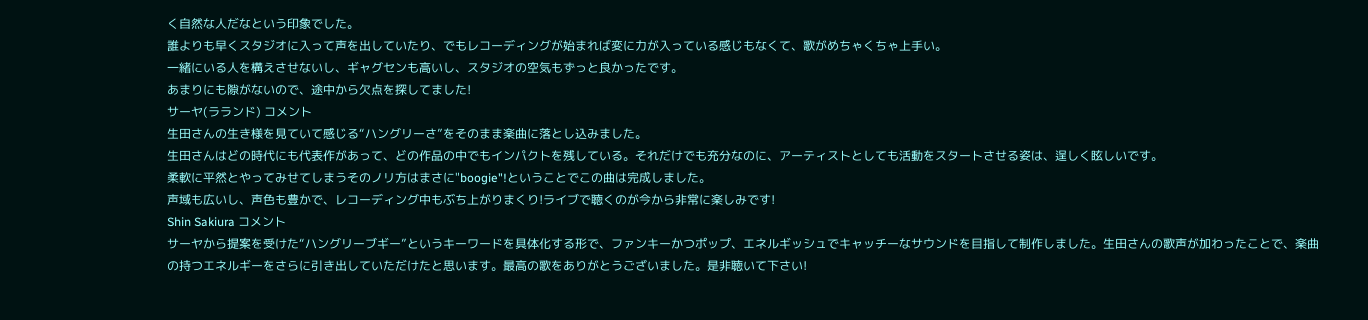く自然な人だなという印象でした。
誰よりも早くスタジオに入って声を出していたり、でもレコーディングが始まれば変に力が入っている感じもなくて、歌がめちゃくちゃ上手い。
一緒にいる人を構えさせないし、ギャグセンも高いし、スタジオの空気もずっと良かったです。
あまりにも隙がないので、途中から欠点を探してました!
サーヤ(ラランド) コメント
生田さんの生き様を見ていて感じる“ハングリーさ”をそのまま楽曲に落とし込みました。
生田さんはどの時代にも代表作があって、どの作品の中でもインパクトを残している。それだけでも充分なのに、アーティストとしても活動をスタートさせる姿は、逞しく眩しいです。
柔軟に平然とやってみせてしまうそのノリ方はまさに"boogie"!ということでこの曲は完成しました。
声域も広いし、声色も豊かで、レコーディング中もぶち上がりまくり!ライブで聴くのが今から非常に楽しみです!
Shin Sakiura コメント
サーヤから提案を受けた“ハングリーブギー”というキーワードを具体化する形で、ファンキーかつポップ、エネルギッシュでキャッチーなサウンドを目指して制作しました。生田さんの歌声が加わったことで、楽曲の持つエネルギーをさらに引き出していただけたと思います。最高の歌をありがとうございました。是非聴いて下さい!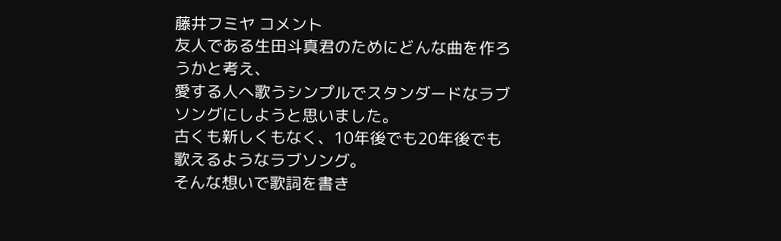藤井フミヤ コメント
友人である生田斗真君のためにどんな曲を作ろうかと考え、
愛する人へ歌うシンプルでスタンダードなラブソングにしようと思いました。
古くも新しくもなく、10年後でも20年後でも歌えるようなラブソング。
そんな想いで歌詞を書き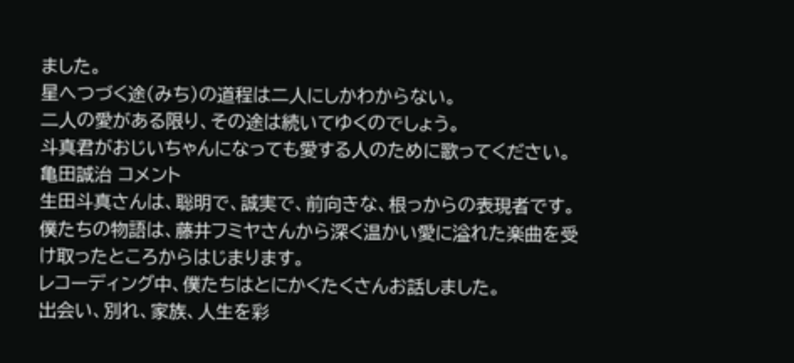ました。
星へつづく途(みち)の道程は二人にしかわからない。
二人の愛がある限り、その途は続いてゆくのでしょう。
斗真君がおじいちゃんになっても愛する人のために歌ってください。
亀田誠治 コメント
生田斗真さんは、聡明で、誠実で、前向きな、根っからの表現者です。
僕たちの物語は、藤井フミヤさんから深く温かい愛に溢れた楽曲を受け取ったところからはじまります。
レコーディング中、僕たちはとにかくたくさんお話しました。
出会い、別れ、家族、人生を彩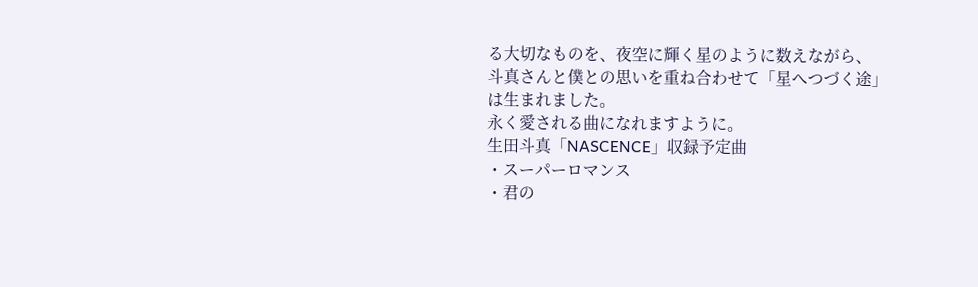る大切なものを、夜空に輝く星のように数えながら、
斗真さんと僕との思いを重ね合わせて「星へつづく途」は生まれました。
永く愛される曲になれますように。
生田斗真「NASCENCE」収録予定曲
・スーパーロマンス
・君の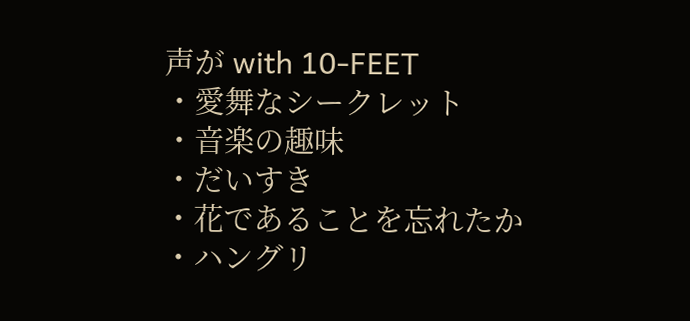声が with 10-FEET
・愛舞なシークレット
・音楽の趣味
・だいすき
・花であることを忘れたか
・ハングリ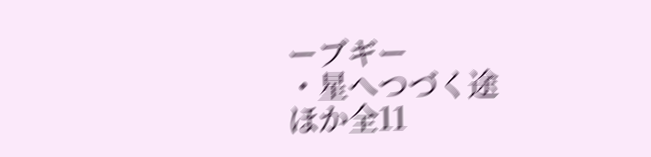ーブギー
・星へつづく途
ほか全11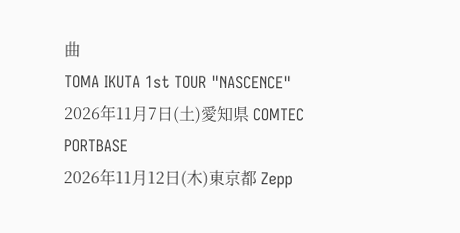曲
TOMA IKUTA 1st TOUR "NASCENCE"
2026年11月7日(土)愛知県 COMTEC PORTBASE
2026年11月12日(木)東京都 Zepp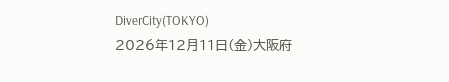DiverCity(TOKYO)
2026年12月11日(金)大阪府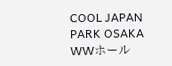COOL JAPAN PARK OSAKA WWホール